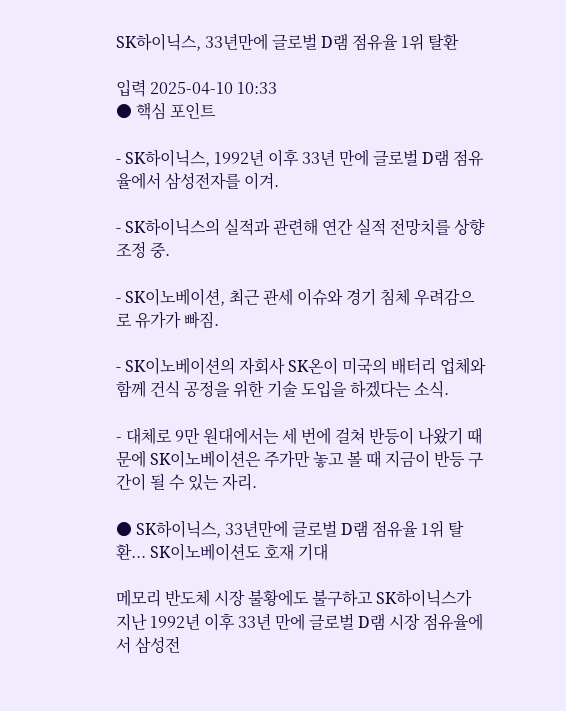SK하이닉스, 33년만에 글로벌 D램 점유율 1위 탈환

입력 2025-04-10 10:33
● 핵심 포인트

- SK하이닉스, 1992년 이후 33년 만에 글로벌 D램 점유율에서 삼성전자를 이겨.

- SK하이닉스의 실적과 관련해 연간 실적 전망치를 상향 조정 중.

- SK이노베이션, 최근 관세 이슈와 경기 침체 우려감으로 유가가 빠짐.

- SK이노베이션의 자회사 SK온이 미국의 배터리 업체와 함께 건식 공정을 위한 기술 도입을 하겠다는 소식.

- 대체로 9만 원대에서는 세 번에 걸쳐 반등이 나왔기 때문에 SK이노베이션은 주가만 놓고 볼 때 지금이 반등 구간이 될 수 있는 자리.

● SK하이닉스, 33년만에 글로벌 D램 점유율 1위 탈환... SK이노베이션도 호재 기대

메모리 반도체 시장 불황에도 불구하고 SK하이닉스가 지난 1992년 이후 33년 만에 글로벌 D램 시장 점유율에서 삼성전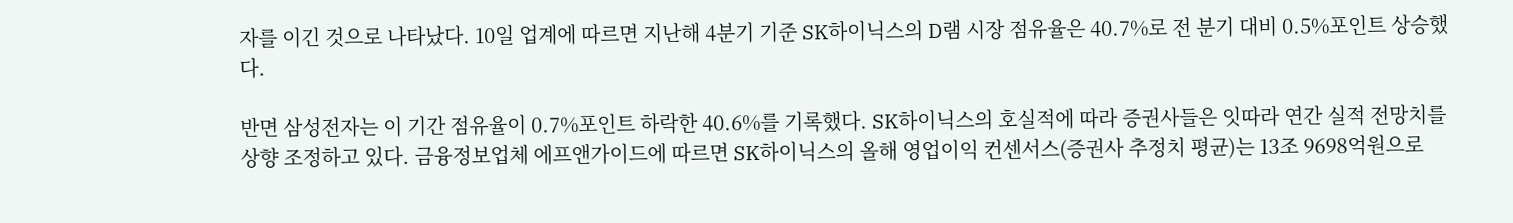자를 이긴 것으로 나타났다. 10일 업계에 따르면 지난해 4분기 기준 SK하이닉스의 D램 시장 점유율은 40.7%로 전 분기 대비 0.5%포인트 상승했다.

반면 삼성전자는 이 기간 점유율이 0.7%포인트 하락한 40.6%를 기록했다. SK하이닉스의 호실적에 따라 증권사들은 잇따라 연간 실적 전망치를 상향 조정하고 있다. 금융정보업체 에프앤가이드에 따르면 SK하이닉스의 올해 영업이익 컨센서스(증권사 추정치 평균)는 13조 9698억원으로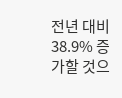전년 대비 38.9% 증가할 것으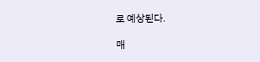로 예상된다.

매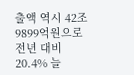출액 역시 42조 9899억원으로 전년 대비 20.4% 늘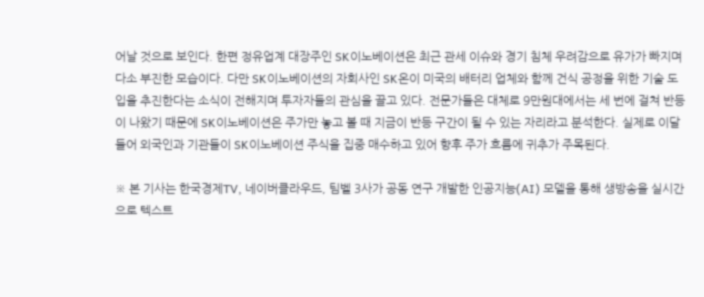어날 것으로 보인다. 한편 정유업계 대장주인 SK이노베이션은 최근 관세 이슈와 경기 침체 우려감으로 유가가 빠지며 다소 부진한 모습이다. 다만 SK이노베이션의 자회사인 SK온이 미국의 배터리 업체와 함께 건식 공정을 위한 기술 도입을 추진한다는 소식이 전해지며 투자자들의 관심을 끌고 있다. 전문가들은 대체로 9만원대에서는 세 번에 걸쳐 반등이 나왔기 때문에 SK이노베이션은 주가만 놓고 볼 때 지금이 반등 구간이 될 수 있는 자리라고 분석한다. 실제로 이달 들어 외국인과 기관들이 SK이노베이션 주식을 집중 매수하고 있어 향후 주가 흐름에 귀추가 주목된다.

※ 본 기사는 한국경제TV, 네이버클라우드, 팀벨 3사가 공동 연구 개발한 인공지능(AI) 모델을 통해 생방송을 실시간으로 텍스트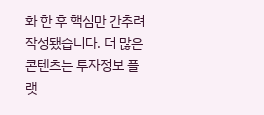화 한 후 핵심만 간추려 작성됐습니다. 더 많은 콘텐츠는 투자정보 플랫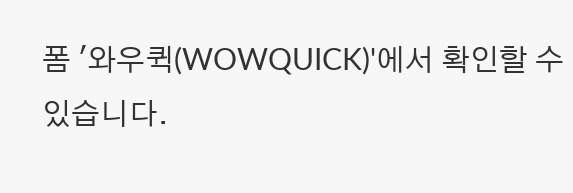폼 '와우퀵(WOWQUICK)'에서 확인할 수 있습니다.